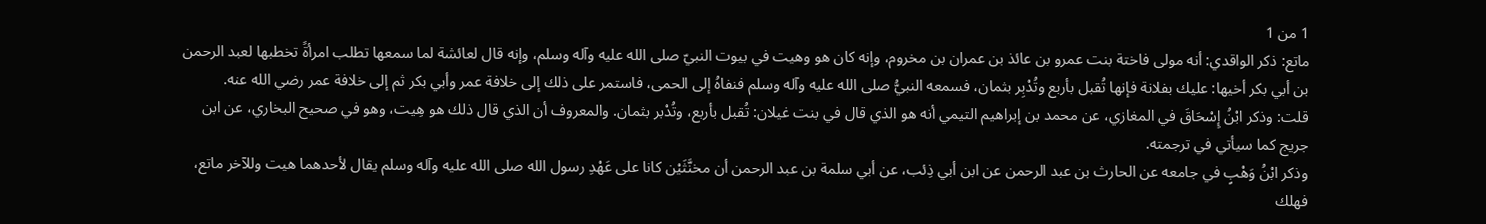1 من 1
ماتع: ذكر الواقدي: أنه مولى فاختة بنت عمرو بن عائذ بن عمران بن مخروم، وإنه كان هو وهيت في بيوت النبيّ صلى الله عليه وآله وسلم، وإنه قال لعائشة لما سمعها تطلب امرأةً تخطبها لعبد الرحمن بن أبي بكر أخيها: عليك بفلانة فإنها تُقبل بأربع وتُدْبِر بثمان، فسمعه النبيُّ صلى الله عليه وآله وسلم فنفاهُ إلى الحمى، فاستمر على ذلك إلى خلافة عمر وأبي بكر ثم إلى خلافة عمر رضي الله عنه.
قلت: وذكر ابْنُ إِسْحَاقَ في المغازي، عن محمد بن إبراهيم التيمي أنه هو الذي قال في بنت غيلان: تُقبل بأربع، وتُدْبر بثمان. والمعروف أن الذي قال ذلك هو هِيت، وهو في صحيح البخاري، عن ابن جريج كما سيأتي في ترجمته.
وذكر ابْنُ وَهْبٍ في جامعه عن الحارث بن عبد الرحمن عن ابن أبي ذِئب، عن أبي سلمة بن عبد الرحمن أن مخنَّثَيْن كانا على عَهْدِ رسول الله صلى الله عليه وآله وسلم يقال لأحدهما هيت وللآخر ماتع، فهلك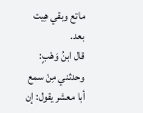ماتع وبقي هِيت بعد.
قال ابنُ وَهْبٍ: وحدثني مِنْ سمع أبا معشر يقول: إن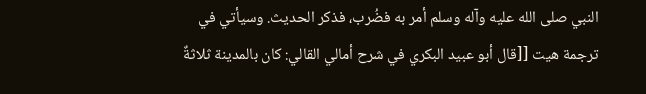النبي صلى الله عليه وآله وسلم أمر به فضُرب، فذكر الحديث. وسيأتي في ترجمة هيت [[قال أبو عبيد البكري في شرح أمالي القالي: كان بالمدينة ثلاثةٌ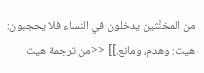من المخنَّثين يدخلون في النساء فلا يحجبون: هيت: وهدم، ومانع.]] <<من ترجمة هيت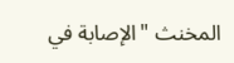المخنث "الإصابة في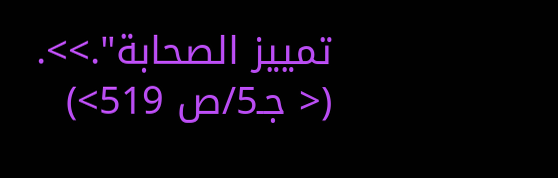تمييز الصحابة".>>.
(< جـ5/ص 519>)